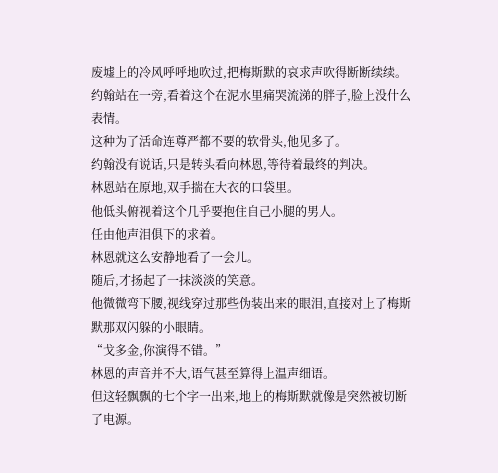废墟上的冷风呼呼地吹过,把梅斯默的哀求声吹得断断续续。
约翰站在一旁,看着这个在泥水里痛哭流涕的胖子,脸上没什么表情。
这种为了活命连尊严都不要的软骨头,他见多了。
约翰没有说话,只是转头看向林恩,等待着最终的判决。
林恩站在原地,双手揣在大衣的口袋里。
他低头俯视着这个几乎要抱住自己小腿的男人。
任由他声泪俱下的求着。
林恩就这么安静地看了一会儿。
随后,才扬起了一抹淡淡的笑意。
他微微弯下腰,视线穿过那些伪装出来的眼泪,直接对上了梅斯默那双闪躲的小眼睛。
“戈多金,你演得不错。”
林恩的声音并不大,语气甚至算得上温声细语。
但这轻飘飘的七个字一出来,地上的梅斯默就像是突然被切断了电源。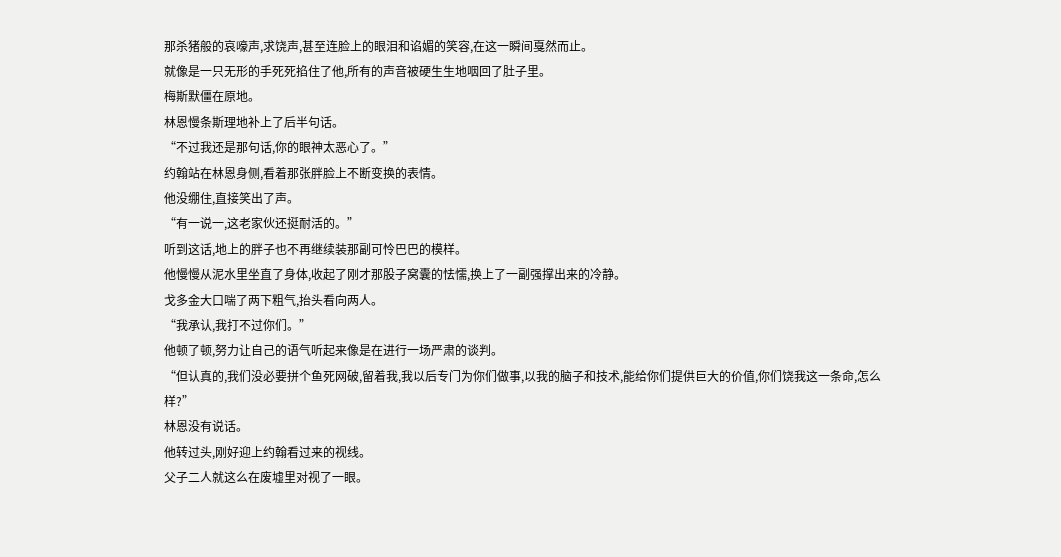那杀猪般的哀嚎声,求饶声,甚至连脸上的眼泪和谄媚的笑容,在这一瞬间戛然而止。
就像是一只无形的手死死掐住了他,所有的声音被硬生生地咽回了肚子里。
梅斯默僵在原地。
林恩慢条斯理地补上了后半句话。
“不过我还是那句话,你的眼神太恶心了。”
约翰站在林恩身侧,看着那张胖脸上不断变换的表情。
他没绷住,直接笑出了声。
“有一说一,这老家伙还挺耐活的。”
听到这话,地上的胖子也不再继续装那副可怜巴巴的模样。
他慢慢从泥水里坐直了身体,收起了刚才那股子窝囊的怯懦,换上了一副强撑出来的冷静。
戈多金大口喘了两下粗气,抬头看向两人。
“我承认,我打不过你们。”
他顿了顿,努力让自己的语气听起来像是在进行一场严肃的谈判。
“但认真的,我们没必要拼个鱼死网破,留着我,我以后专门为你们做事,以我的脑子和技术,能给你们提供巨大的价值,你们饶我这一条命,怎么样?”
林恩没有说话。
他转过头,刚好迎上约翰看过来的视线。
父子二人就这么在废墟里对视了一眼。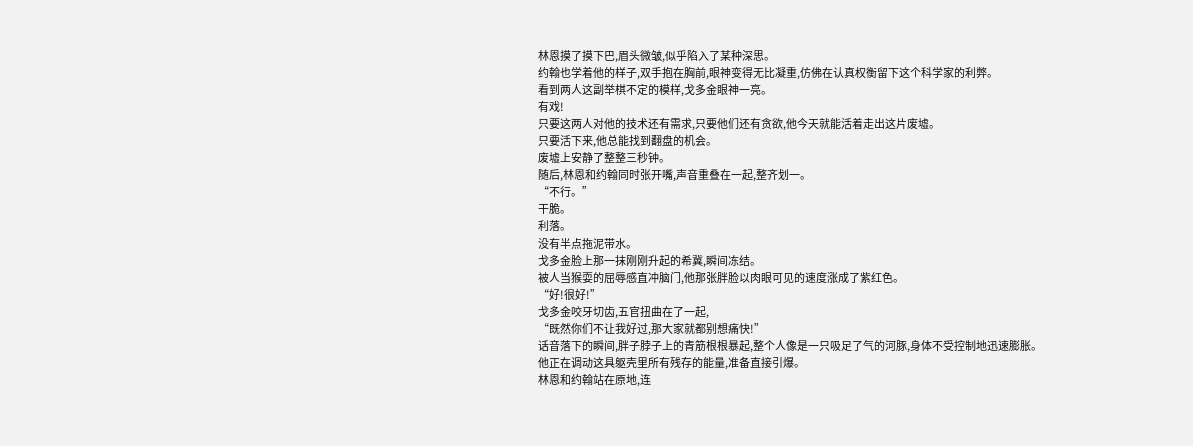林恩摸了摸下巴,眉头微皱,似乎陷入了某种深思。
约翰也学着他的样子,双手抱在胸前,眼神变得无比凝重,仿佛在认真权衡留下这个科学家的利弊。
看到两人这副举棋不定的模样,戈多金眼神一亮。
有戏!
只要这两人对他的技术还有需求,只要他们还有贪欲,他今天就能活着走出这片废墟。
只要活下来,他总能找到翻盘的机会。
废墟上安静了整整三秒钟。
随后,林恩和约翰同时张开嘴,声音重叠在一起,整齐划一。
“不行。”
干脆。
利落。
没有半点拖泥带水。
戈多金脸上那一抹刚刚升起的希冀,瞬间冻结。
被人当猴耍的屈辱感直冲脑门,他那张胖脸以肉眼可见的速度涨成了紫红色。
“好!很好!”
戈多金咬牙切齿,五官扭曲在了一起,
“既然你们不让我好过,那大家就都别想痛快!”
话音落下的瞬间,胖子脖子上的青筋根根暴起,整个人像是一只吸足了气的河豚,身体不受控制地迅速膨胀。
他正在调动这具躯壳里所有残存的能量,准备直接引爆。
林恩和约翰站在原地,连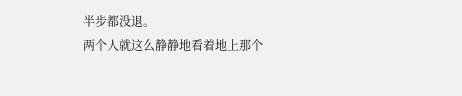半步都没退。
两个人就这么静静地看着地上那个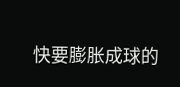快要膨胀成球的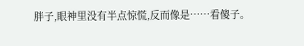胖子,眼神里没有半点惊慌,反而像是……看傻子。